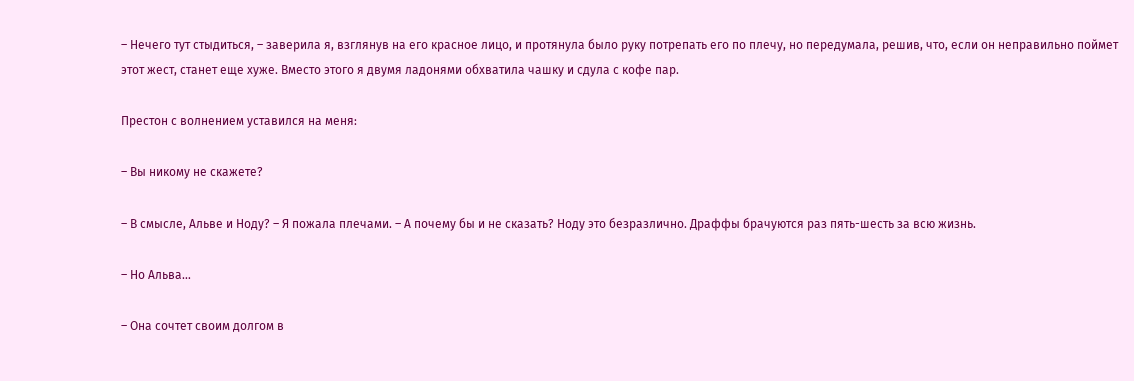– Нечего тут стыдиться, – заверила я, взглянув на его красное лицо, и протянула было руку потрепать его по плечу, но передумала, решив, что, если он неправильно поймет этот жест, станет еще хуже. Вместо этого я двумя ладонями обхватила чашку и сдула с кофе пар.

Престон с волнением уставился на меня:

– Вы никому не скажете?

– В смысле, Альве и Ноду? – Я пожала плечами. – А почему бы и не сказать? Ноду это безразлично. Драффы брачуются раз пять-шесть за всю жизнь.

– Но Альва…

– Она сочтет своим долгом в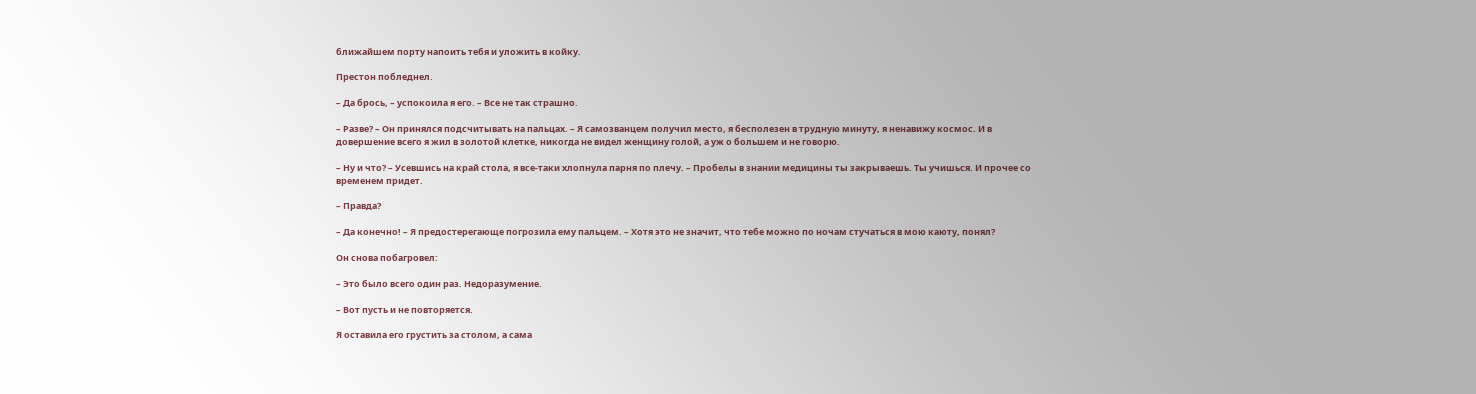ближайшем порту напоить тебя и уложить в койку.

Престон побледнел.

– Да брось, – успокоила я его. – Все не так страшно.

– Разве? – Он принялся подсчитывать на пальцах. – Я самозванцем получил место, я бесполезен в трудную минуту, я ненавижу космос. И в довершение всего я жил в золотой клетке, никогда не видел женщину голой, а уж о большем и не говорю.

– Ну и что? – Усевшись на край стола, я все-таки хлопнула парня по плечу. – Пробелы в знании медицины ты закрываешь. Ты учишься. И прочее со временем придет.

– Правда?

– Да конечно! – Я предостерегающе погрозила ему пальцем. – Хотя это не значит, что тебе можно по ночам стучаться в мою каюту, понял?

Он снова побагровел:

– Это было всего один раз. Недоразумение.

– Вот пусть и не повторяется.

Я оставила его грустить за столом, а сама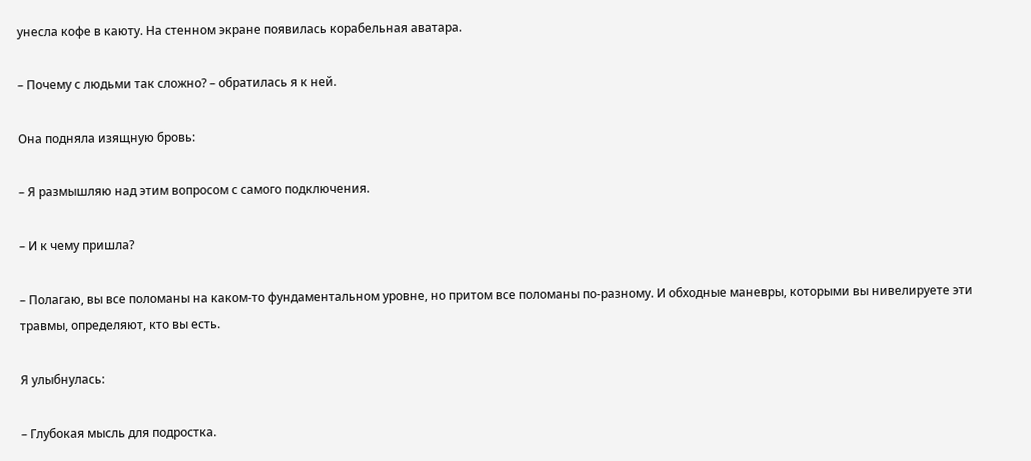унесла кофе в каюту. На стенном экране появилась корабельная аватара.

– Почему с людьми так сложно? – обратилась я к ней.

Она подняла изящную бровь:

– Я размышляю над этим вопросом с самого подключения.

– И к чему пришла?

– Полагаю, вы все поломаны на каком-то фундаментальном уровне, но притом все поломаны по-разному. И обходные маневры, которыми вы нивелируете эти травмы, определяют, кто вы есть.

Я улыбнулась:

– Глубокая мысль для подростка.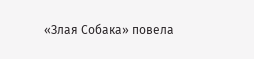«Злая Собака» повела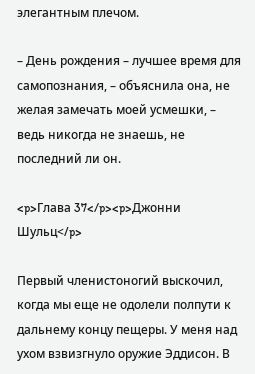элегантным плечом.

– День рождения – лучшее время для самопознания, – объяснила она, не желая замечать моей усмешки, – ведь никогда не знаешь, не последний ли он.

<p>Глава 37</p><p>Джонни Шульц</p>

Первый членистоногий выскочил, когда мы еще не одолели полпути к дальнему концу пещеры. У меня над ухом взвизгнуло оружие Эддисон. В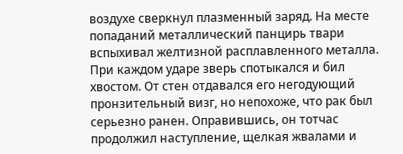воздухе сверкнул плазменный заряд. На месте попаданий металлический панцирь твари вспыхивал желтизной расплавленного металла. При каждом ударе зверь спотыкался и бил хвостом. От стен отдавался его негодующий пронзительный визг, но непохоже, что рак был серьезно ранен. Оправившись, он тотчас продолжил наступление, щелкая жвалами и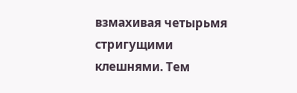взмахивая четырьмя стригущими клешнями. Тем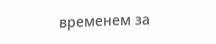временем за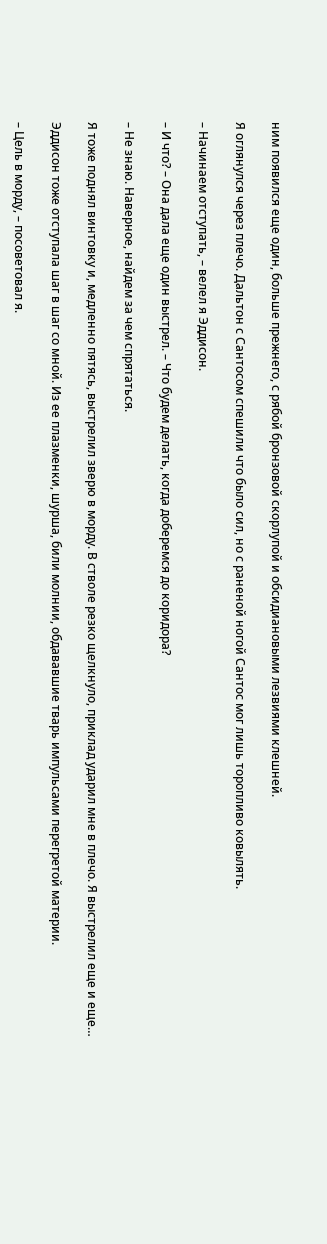ним появился еще один, больше прежнего, с рябой бронзовой скорлупой и обсидиановыми лезвиями клешней.

Я оглянулся через плечо. Дальтон с Сантосом спешили что было сил, но с раненой ногой Сантос мог лишь торопливо ковылять.

– Начинаем отступать, – велел я Эддисон.

– И что? – Она дала еще один выстрел. – Что будем делать, когда доберемся до коридора?

– Не знаю. Наверное, найдем за чем спрятаться.

Я тоже поднял винтовку и, медленно пятясь, выстрелил зверю в морду. В стволе резко щелкнуло, приклад ударил мне в плечо. Я выстрелил еще и еще…

Эддисон тоже отступала шаг в шаг со мной. Из ее плазменки, шурша, били молнии, обдававшие тварь импульсами перегретой материи.

– Цель в морду, – посоветовал я.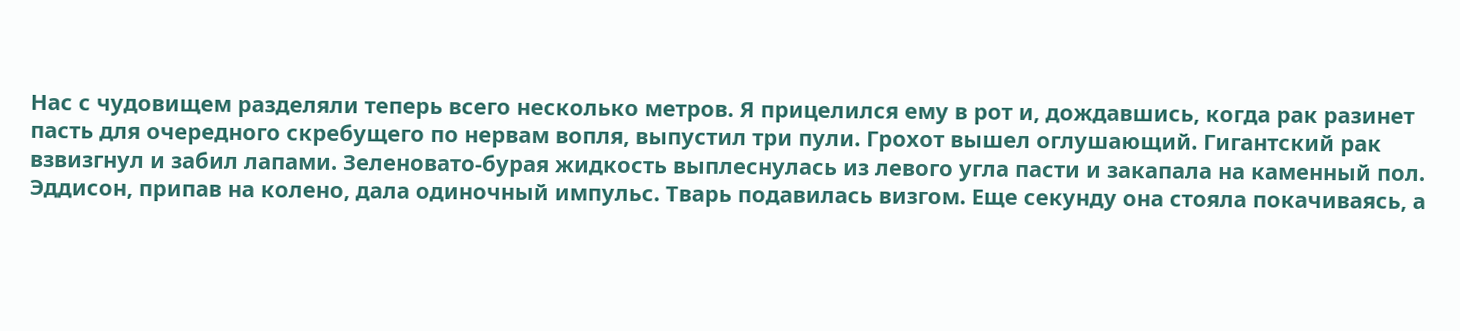Нас с чудовищем разделяли теперь всего несколько метров. Я прицелился ему в рот и, дождавшись, когда рак разинет пасть для очередного скребущего по нервам вопля, выпустил три пули. Грохот вышел оглушающий. Гигантский рак взвизгнул и забил лапами. Зеленовато-бурая жидкость выплеснулась из левого угла пасти и закапала на каменный пол. Эддисон, припав на колено, дала одиночный импульс. Тварь подавилась визгом. Еще секунду она стояла покачиваясь, а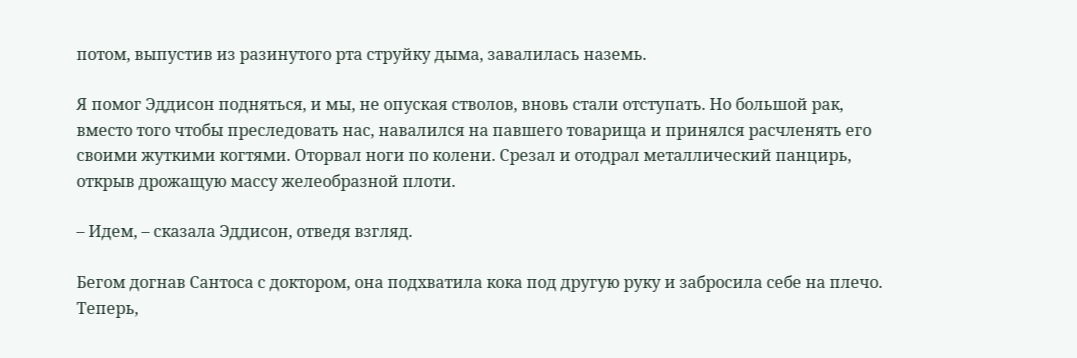потом, выпустив из разинутого рта струйку дыма, завалилась наземь.

Я помог Эддисон подняться, и мы, не опуская стволов, вновь стали отступать. Но большой рак, вместо того чтобы преследовать нас, навалился на павшего товарища и принялся расчленять его своими жуткими когтями. Оторвал ноги по колени. Срезал и отодрал металлический панцирь, открыв дрожащую массу желеобразной плоти.

– Идем, – сказала Эддисон, отведя взгляд.

Бегом догнав Сантоса с доктором, она подхватила кока под другую руку и забросила себе на плечо. Теперь,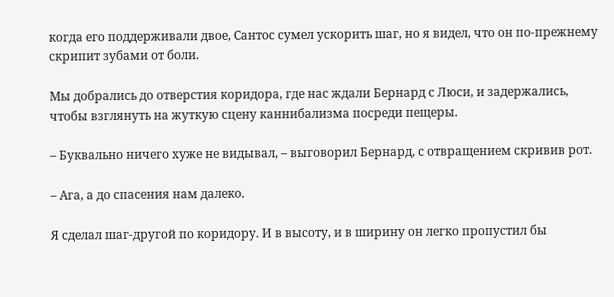когда его поддерживали двое, Сантос сумел ускорить шаг, но я видел, что он по-прежнему скрипит зубами от боли.

Мы добрались до отверстия коридора, где нас ждали Бернард с Люси, и задержались, чтобы взглянуть на жуткую сцену каннибализма посреди пещеры.

– Буквально ничего хуже не видывал, – выговорил Бернард, с отвращением скривив рот.

– Ага, а до спасения нам далеко.

Я сделал шаг-другой по коридору. И в высоту, и в ширину он легко пропустил бы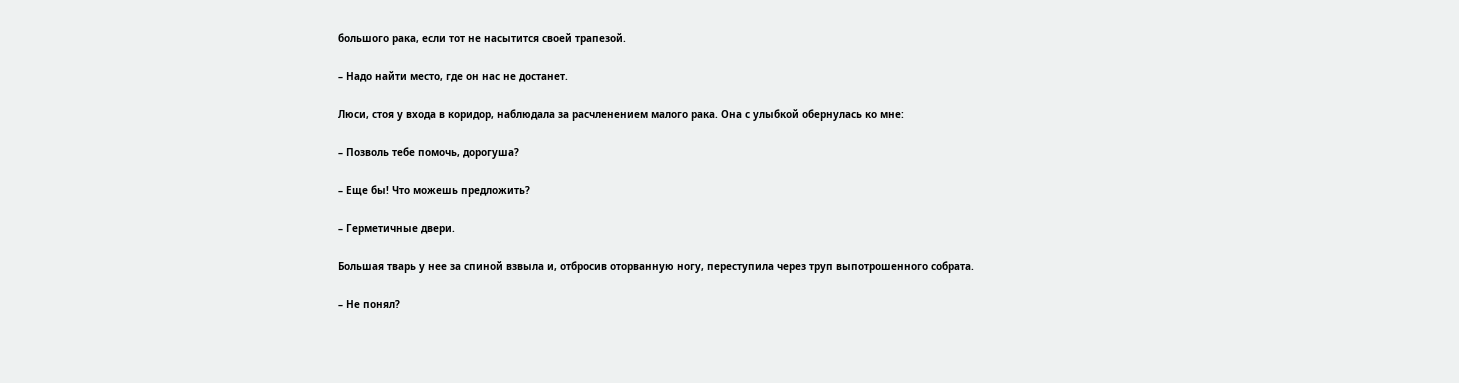большого рака, если тот не насытится своей трапезой.

– Надо найти место, где он нас не достанет.

Люси, стоя у входа в коридор, наблюдала за расчленением малого рака. Она с улыбкой обернулась ко мне:

– Позволь тебе помочь, дорогуша?

– Еще бы! Что можешь предложить?

– Герметичные двери.

Большая тварь у нее за спиной взвыла и, отбросив оторванную ногу, переступила через труп выпотрошенного собрата.

– Не понял?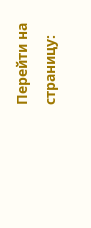Перейти на страницу: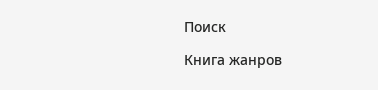Поиск

Книга жанров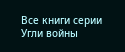Все книги серии Угли войны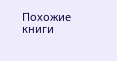Похожие книги